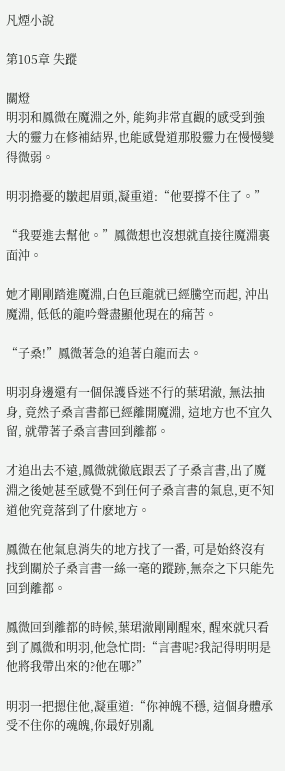凡煙小說

第105章 失蹤

關燈
明羽和鳳微在魔淵之外, 能夠非常直觀的感受到強大的靈力在修補結界,也能感覺道那股靈力在慢慢變得微弱。

明羽擔憂的皺起眉頭,凝重道:“他要撐不住了。”

“我要進去幫他。”鳳微想也沒想就直接往魔淵裏面沖。

她才剛剛踏進魔淵,白色巨龍就已經騰空而起, 沖出魔淵, 低低的龍吟聲盡顯他現在的痛苦。

“子桑!”鳳微著急的追著白龍而去。

明羽身邊還有一個保護昏迷不行的葉珺澈, 無法抽身, 竟然子桑言書都已經離開魔淵, 這地方也不宜久留, 就帶著子桑言書回到離都。

才追出去不遠,鳳微就徹底跟丟了子桑言書,出了魔淵之後她甚至感覺不到任何子桑言書的氣息,更不知道他究竟落到了什麽地方。

鳳微在他氣息消失的地方找了一番, 可是始終沒有找到關於子桑言書一絲一毫的蹤跡,無奈之下只能先回到離都。

鳳微回到離都的時候,葉珺澈剛剛醒來, 醒來就只看到了鳳微和明羽,他急忙問:“言書呢?我記得明明是他將我帶出來的?他在哪?”

明羽一把摁住他,凝重道:“你神魄不穩, 這個身體承受不住你的魂魄,你最好別亂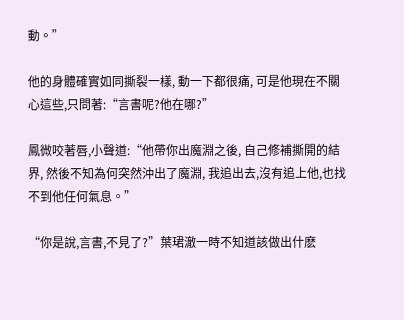動。”

他的身體確實如同撕裂一樣, 動一下都很痛, 可是他現在不關心這些,只問著:“言書呢?他在哪?”

鳳微咬著唇,小聲道:“他帶你出魔淵之後, 自己修補撕開的結界, 然後不知為何突然沖出了魔淵, 我追出去,沒有追上他,也找不到他任何氣息。”

“你是說,言書,不見了?”葉珺澈一時不知道該做出什麽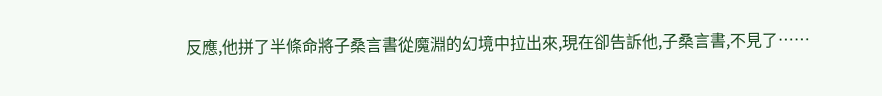反應,他拼了半條命將子桑言書從魔淵的幻境中拉出來,現在卻告訴他,子桑言書,不見了……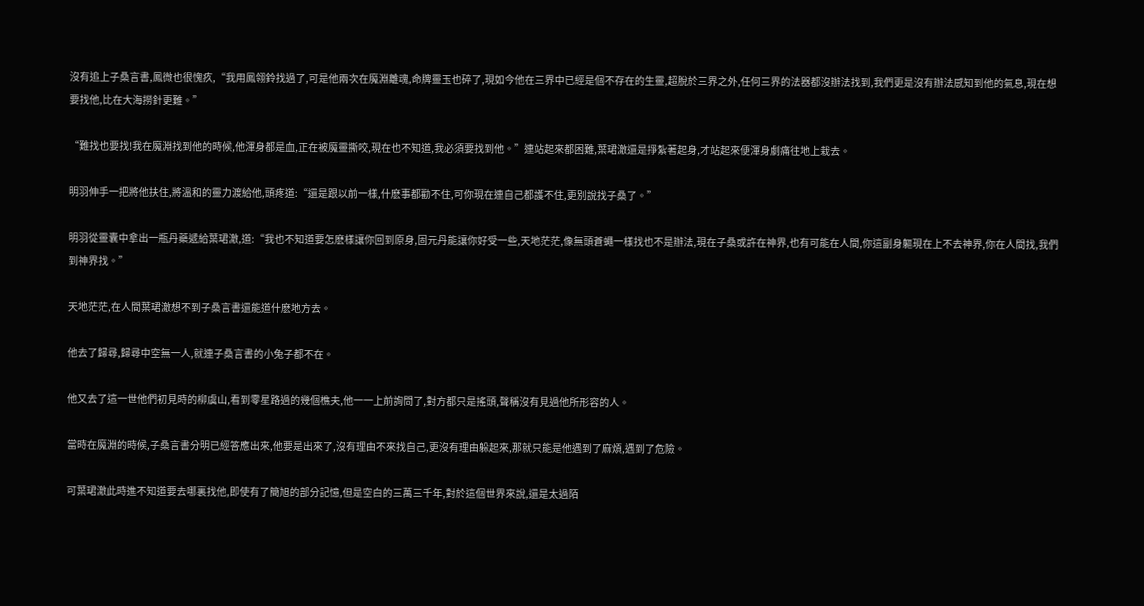沒有追上子桑言書,鳳微也很愧疚,“我用鳳翎鈴找過了,可是他兩次在魔淵離魂,命牌靈玉也碎了,現如今他在三界中已經是個不存在的生靈,超脫於三界之外,任何三界的法器都沒辦法找到,我們更是沒有辦法感知到他的氣息,現在想要找他,比在大海撈針更難。”

“難找也要找!我在魔淵找到他的時候,他渾身都是血,正在被魔靈撕咬,現在也不知道,我必須要找到他。”連站起來都困難,葉珺澈還是掙紮著起身,才站起來便渾身劇痛往地上栽去。

明羽伸手一把將他扶住,將溫和的靈力渡給他,頭疼道:“還是跟以前一樣,什麽事都勸不住,可你現在連自己都護不住,更別說找子桑了。”

明羽從靈囊中拿出一瓶丹藥遞給葉珺澈,道:“我也不知道要怎麽樣讓你回到原身,固元丹能讓你好受一些,天地茫茫,像無頭蒼蠅一樣找也不是辦法,現在子桑或許在神界,也有可能在人間,你這副身軀現在上不去神界,你在人間找,我們到神界找。”

天地茫茫,在人間葉珺澈想不到子桑言書還能道什麽地方去。

他去了歸尋,歸尋中空無一人,就連子桑言書的小兔子都不在。

他又去了這一世他們初見時的柳虞山,看到零星路過的幾個樵夫,他一一上前詢問了,對方都只是搖頭,聲稱沒有見過他所形容的人。

當時在魔淵的時候,子桑言書分明已經答應出來,他要是出來了,沒有理由不來找自己,更沒有理由躲起來,那就只能是他遇到了麻煩,遇到了危險。

可葉珺澈此時進不知道要去哪裏找他,即使有了簡旭的部分記憶,但是空白的三萬三千年,對於這個世界來說,還是太過陌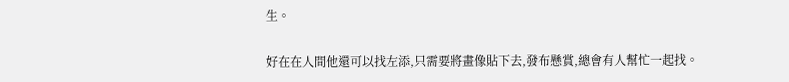生。

好在在人間他還可以找左添,只需要將畫像貼下去,發布懸賞,總會有人幫忙一起找。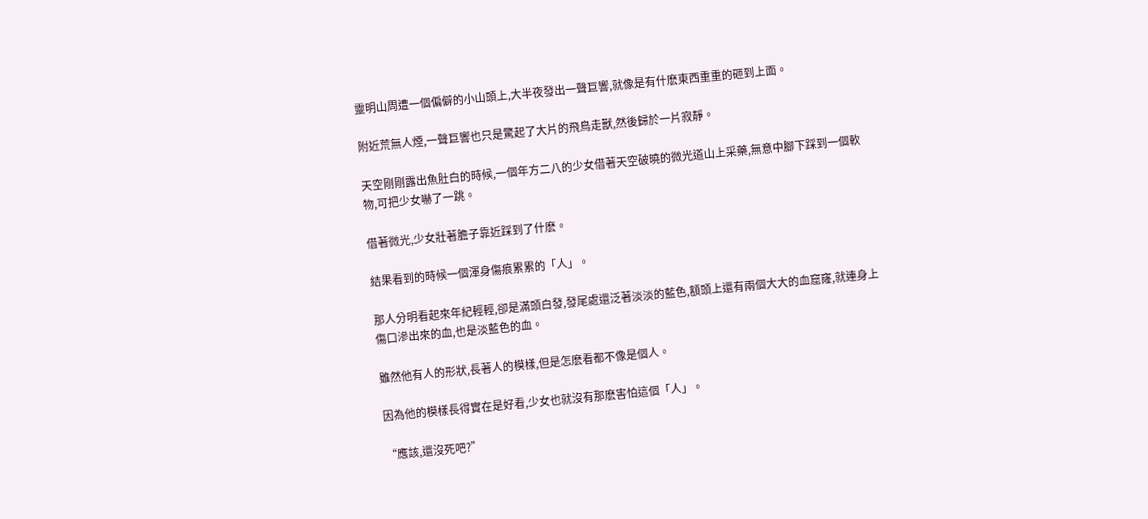靈明山周遭一個偏僻的小山頭上,大半夜發出一聲巨響,就像是有什麽東西重重的砸到上面。

附近荒無人煙,一聲巨響也只是驚起了大片的飛鳥走獸,然後歸於一片寂靜。

天空剛剛露出魚肚白的時候,一個年方二八的少女借著天空破曉的微光道山上采藥,無意中腳下踩到一個軟物,可把少女嚇了一跳。

借著微光,少女壯著膽子靠近踩到了什麽。

結果看到的時候一個渾身傷痕累累的「人」。

那人分明看起來年紀輕輕,卻是滿頭白發,發尾處還泛著淡淡的藍色,額頭上還有兩個大大的血窟窿,就連身上傷口滲出來的血,也是淡藍色的血。

雖然他有人的形狀,長著人的模樣,但是怎麽看都不像是個人。

因為他的模樣長得實在是好看,少女也就沒有那麽害怕這個「人」。

“應該,還沒死吧?”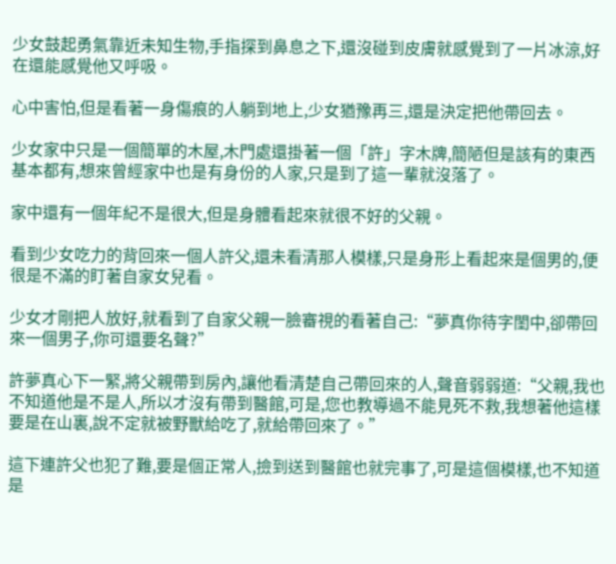少女鼓起勇氣靠近未知生物,手指探到鼻息之下,還沒碰到皮膚就感覺到了一片冰涼,好在還能感覺他又呼吸。

心中害怕,但是看著一身傷痕的人躺到地上,少女猶豫再三,還是決定把他帶回去。

少女家中只是一個簡單的木屋,木門處還掛著一個「許」字木牌,簡陋但是該有的東西基本都有,想來曾經家中也是有身份的人家,只是到了這一輩就沒落了。

家中還有一個年紀不是很大,但是身體看起來就很不好的父親。

看到少女吃力的背回來一個人許父,還未看清那人模樣,只是身形上看起來是個男的,便很是不滿的盯著自家女兒看。

少女才剛把人放好,就看到了自家父親一臉審視的看著自己:“夢真你待字閨中,卻帶回來一個男子,你可還要名聲?”

許夢真心下一緊,將父親帶到房內,讓他看清楚自己帶回來的人,聲音弱弱道:“父親,我也不知道他是不是人,所以才沒有帶到醫館,可是,您也教導過不能見死不救,我想著他這樣要是在山裏,說不定就被野獸給吃了,就給帶回來了。”

這下連許父也犯了難,要是個正常人,撿到送到醫館也就完事了,可是這個模樣,也不知道是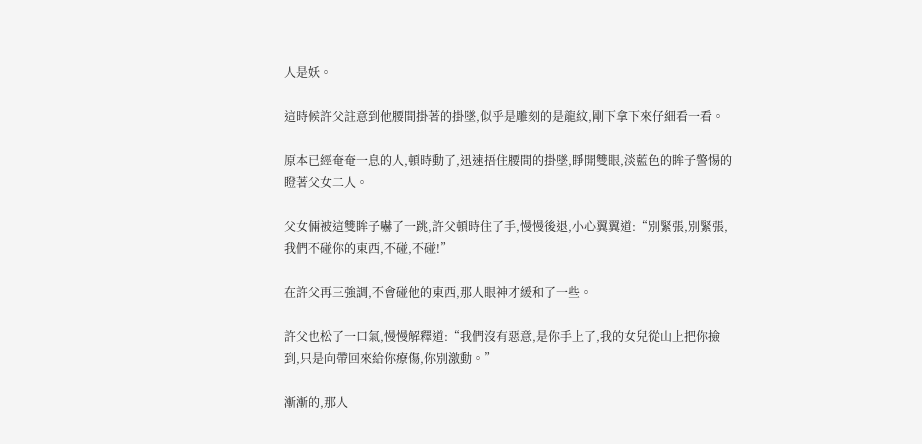人是妖。

這時候許父註意到他腰間掛著的掛墜,似乎是雕刻的是龍紋,剛下拿下來仔細看一看。

原本已經奄奄一息的人,頓時動了,迅速捂住腰間的掛墜,睜開雙眼,淡藍色的眸子警惕的瞪著父女二人。

父女倆被這雙眸子嚇了一跳,許父頓時住了手,慢慢後退,小心翼翼道:“別緊張,別緊張,我們不碰你的東西,不碰,不碰!”

在許父再三強調,不會碰他的東西,那人眼神才緩和了一些。

許父也松了一口氣,慢慢解釋道:“我們沒有惡意,是你手上了,我的女兒從山上把你撿到,只是向帶回來給你療傷,你別激動。”

漸漸的,那人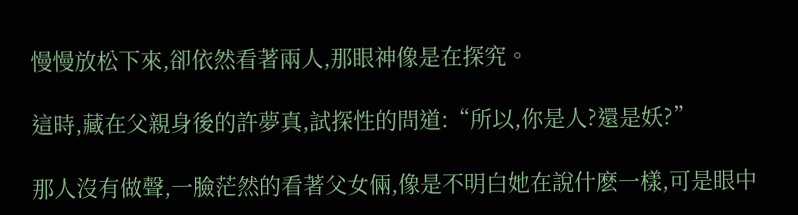慢慢放松下來,卻依然看著兩人,那眼神像是在探究。

這時,藏在父親身後的許夢真,試探性的問道:“所以,你是人?還是妖?”

那人沒有做聲,一臉茫然的看著父女倆,像是不明白她在說什麽一樣,可是眼中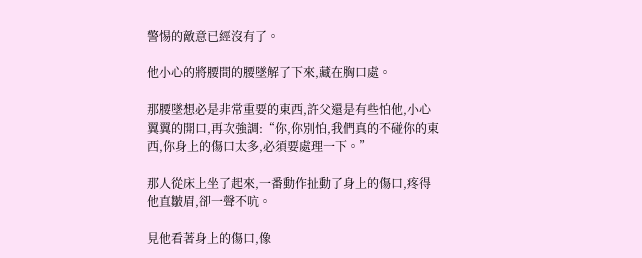警惕的敵意已經沒有了。

他小心的將腰間的腰墜解了下來,藏在胸口處。

那腰墜想必是非常重要的東西,許父還是有些怕他,小心翼翼的開口,再次強調:“你,你別怕,我們真的不碰你的東西,你身上的傷口太多,必須要處理一下。”

那人從床上坐了起來,一番動作扯動了身上的傷口,疼得他直皺眉,卻一聲不吭。

見他看著身上的傷口,像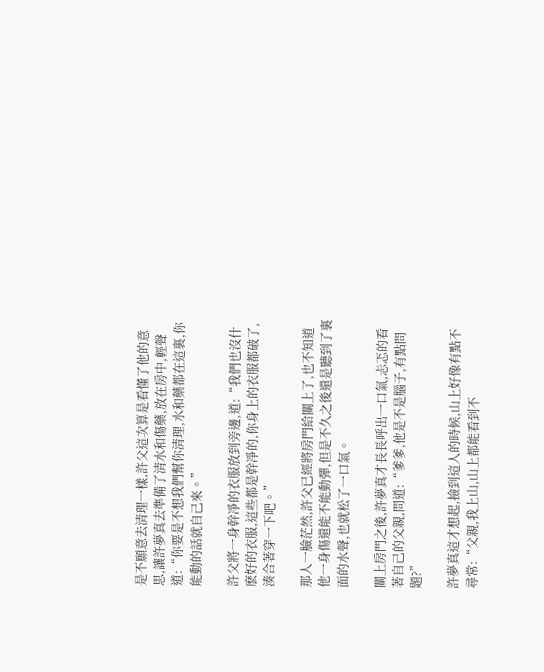是不願意去清理一樣,許父這次算是看懂了他的意思,讓許夢真去準備了清水和傷藥,放在房中,輕聲道:“你要是不想我們幫你清理,水和藥都在這裏,你能動的話就自己來。”

許父將一身幹凈的衣服放到旁邊,道:“我們也沒什麽好的衣服,這些都是幹凈的,你身上的衣服都破了,湊合著穿一下吧。”

那人一臉茫然,許父已經將房門給關上了,也不知道他一身傷還能不能動彈,但是不久之後還是聽到了裏面的水聲,也就松了一口氣。

關上房門之後,許夢真才長長呼出一口氣,忐忑的看著自己的父親,問道:“爹爹,他是不是腦子,有點問題?”

許夢真這才想起,撿到這人的時候,山上好像有點不尋常:“父親,我上山,山上都能看到不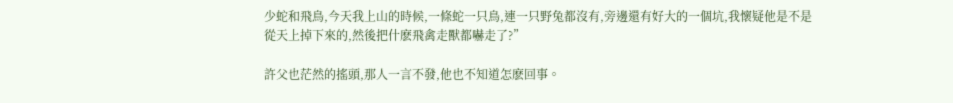少蛇和飛鳥,今天我上山的時候,一條蛇一只鳥,連一只野兔都沒有,旁邊還有好大的一個坑,我懷疑他是不是從天上掉下來的,然後把什麽飛禽走獸都嚇走了?”

許父也茫然的搖頭,那人一言不發,他也不知道怎麽回事。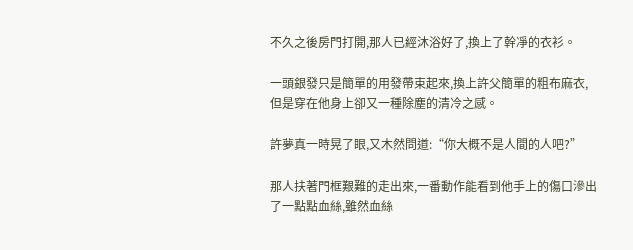不久之後房門打開,那人已經沐浴好了,換上了幹凈的衣衫。

一頭銀發只是簡單的用發帶束起來,換上許父簡單的粗布麻衣,但是穿在他身上卻又一種除塵的清冷之感。

許夢真一時晃了眼,又木然問道:“你大概不是人間的人吧?”

那人扶著門框艱難的走出來,一番動作能看到他手上的傷口滲出了一點點血絲,雖然血絲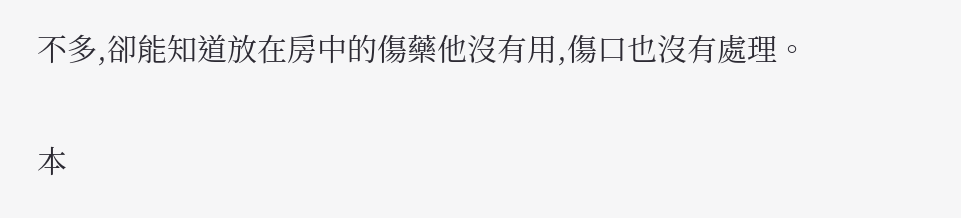不多,卻能知道放在房中的傷藥他沒有用,傷口也沒有處理。

本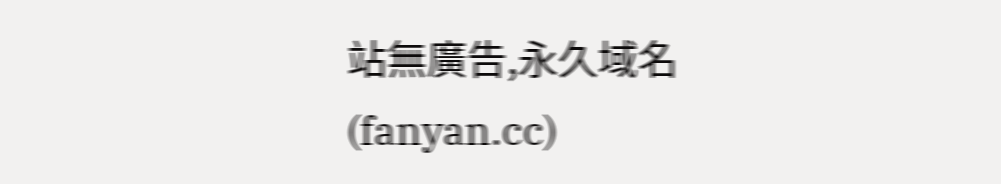站無廣告,永久域名(fanyan.cc)